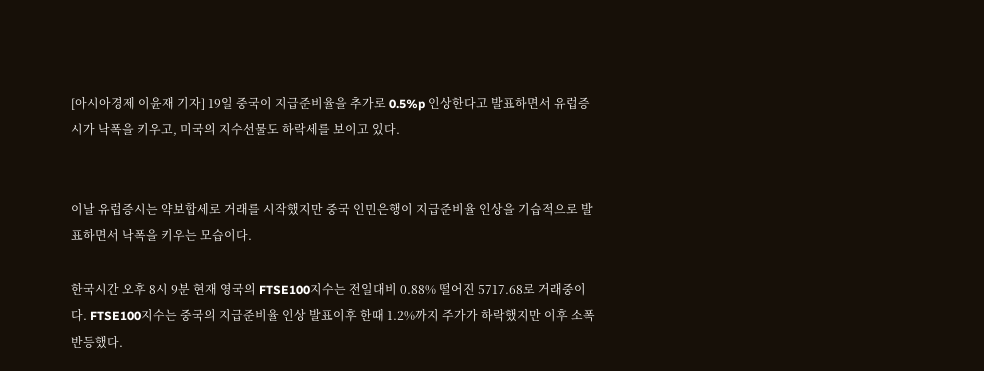[아시아경제 이윤재 기자] 19일 중국이 지급준비율을 추가로 0.5%p 인상한다고 발표하면서 유럽증시가 낙폭을 키우고, 미국의 지수선물도 하락세를 보이고 있다.


이날 유럽증시는 약보합세로 거래를 시작했지만 중국 인민은행이 지급준비율 인상을 기습적으로 발표하면서 낙폭을 키우는 모습이다.

한국시간 오후 8시 9분 현재 영국의 FTSE100지수는 전일대비 0.88% 떨어진 5717.68로 거래중이다. FTSE100지수는 중국의 지급준비율 인상 발표이후 한때 1.2%까지 주가가 하락했지만 이후 소폭 반등했다.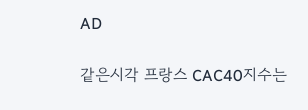AD

같은시각 프랑스 CAC40지수는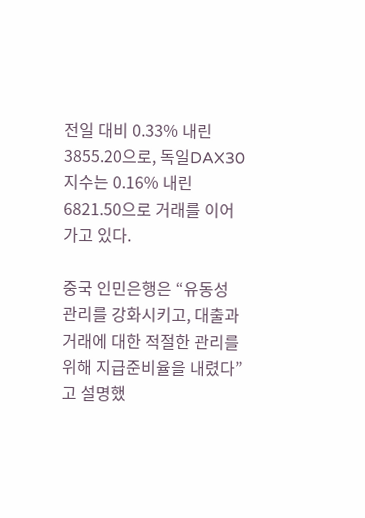전일 대비 0.33% 내린 3855.20으로, 독일DAX30지수는 0.16% 내린 6821.50으로 거래를 이어가고 있다.

중국 인민은행은 “유동성 관리를 강화시키고, 대출과 거래에 대한 적절한 관리를 위해 지급준비율을 내렸다”고 설명했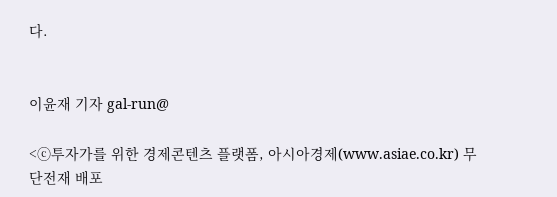다.


이윤재 기자 gal-run@

<ⓒ투자가를 위한 경제콘텐츠 플랫폼, 아시아경제(www.asiae.co.kr) 무단전재 배포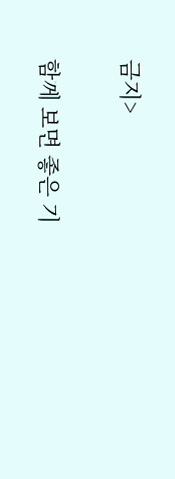금지>

함께 보면 좋은 기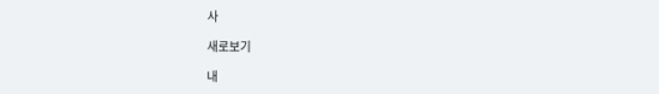사

새로보기

내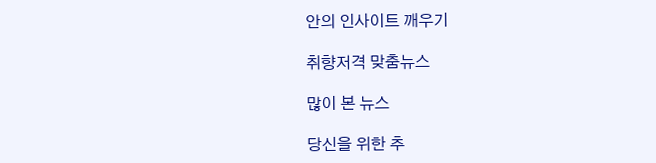안의 인사이트 깨우기

취향저격 맞춤뉴스

많이 본 뉴스

당신을 위한 추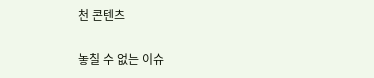천 콘텐츠

놓칠 수 없는 이슈